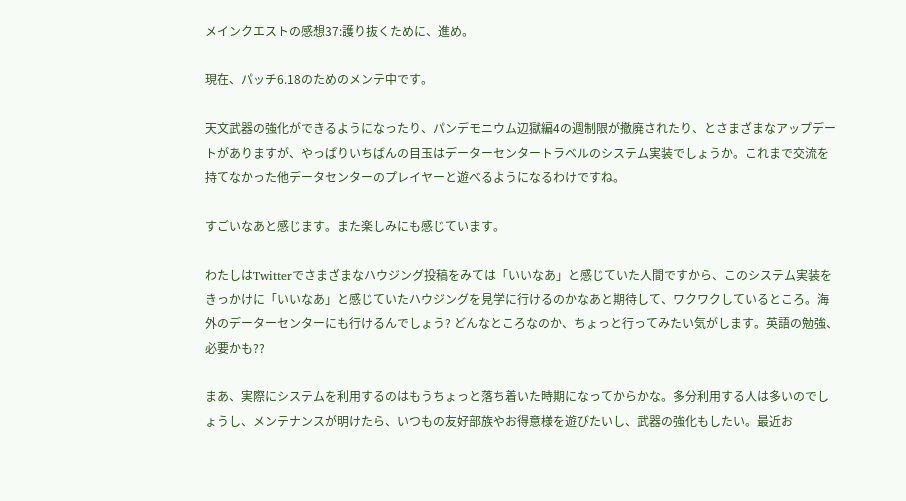メインクエストの感想37:護り抜くために、進め。

現在、パッチ6.18のためのメンテ中です。

天文武器の強化ができるようになったり、パンデモニウム辺獄編4の週制限が撤廃されたり、とさまざまなアップデートがありますが、やっぱりいちばんの目玉はデーターセンタートラベルのシステム実装でしょうか。これまで交流を持てなかった他データセンターのプレイヤーと遊べるようになるわけですね。

すごいなあと感じます。また楽しみにも感じています。

わたしはTwitterでさまざまなハウジング投稿をみては「いいなあ」と感じていた人間ですから、このシステム実装をきっかけに「いいなあ」と感じていたハウジングを見学に行けるのかなあと期待して、ワクワクしているところ。海外のデーターセンターにも行けるんでしょう? どんなところなのか、ちょっと行ってみたい気がします。英語の勉強、必要かも??

まあ、実際にシステムを利用するのはもうちょっと落ち着いた時期になってからかな。多分利用する人は多いのでしょうし、メンテナンスが明けたら、いつもの友好部族やお得意様を遊びたいし、武器の強化もしたい。最近お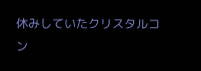休みしていたクリスタルコン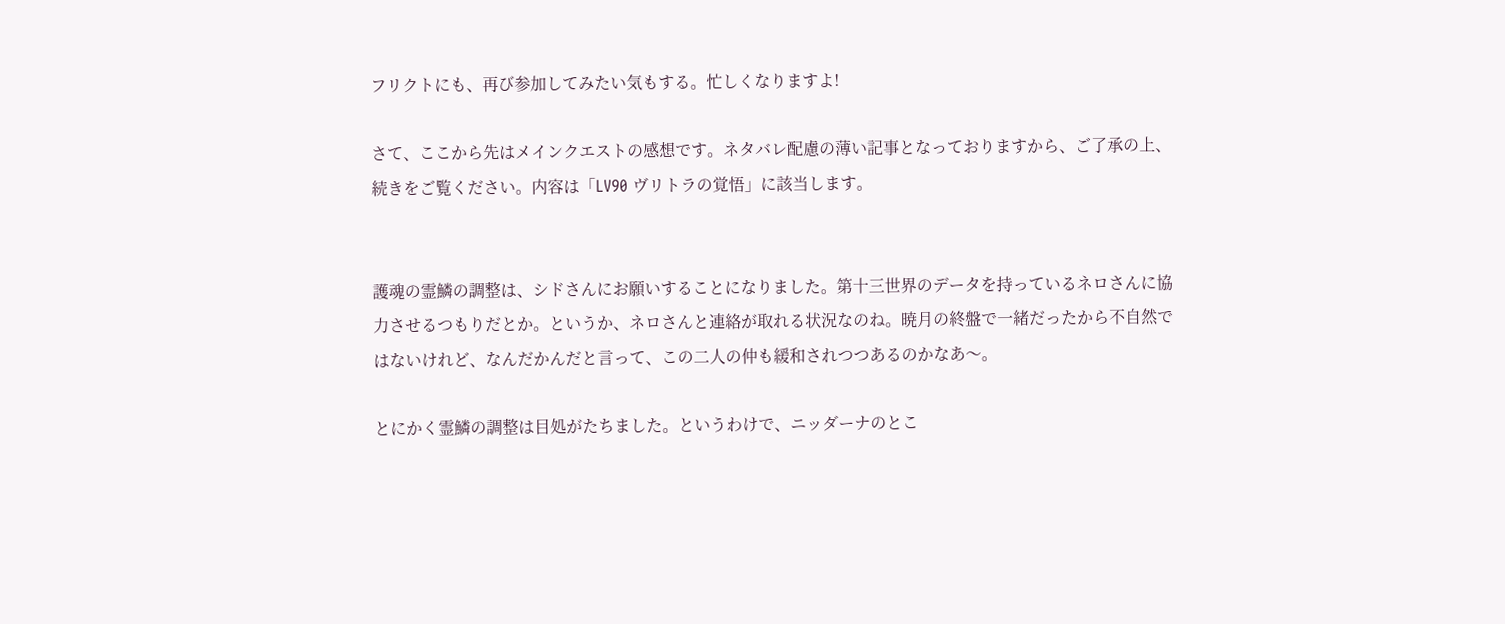フリクトにも、再び参加してみたい気もする。忙しくなりますよ!

さて、ここから先はメインクエストの感想です。ネタバレ配慮の薄い記事となっておりますから、ご了承の上、続きをご覧ください。内容は「LV90 ヴリトラの覚悟」に該当します。


護魂の霊鱗の調整は、シドさんにお願いすることになりました。第十三世界のデータを持っているネロさんに協力させるつもりだとか。というか、ネロさんと連絡が取れる状況なのね。暁月の終盤で一緒だったから不自然ではないけれど、なんだかんだと言って、この二人の仲も緩和されつつあるのかなあ〜。

とにかく霊鱗の調整は目処がたちました。というわけで、ニッダーナのとこ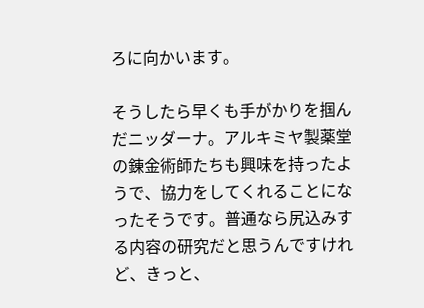ろに向かいます。

そうしたら早くも手がかりを掴んだニッダーナ。アルキミヤ製薬堂の錬金術師たちも興味を持ったようで、協力をしてくれることになったそうです。普通なら尻込みする内容の研究だと思うんですけれど、きっと、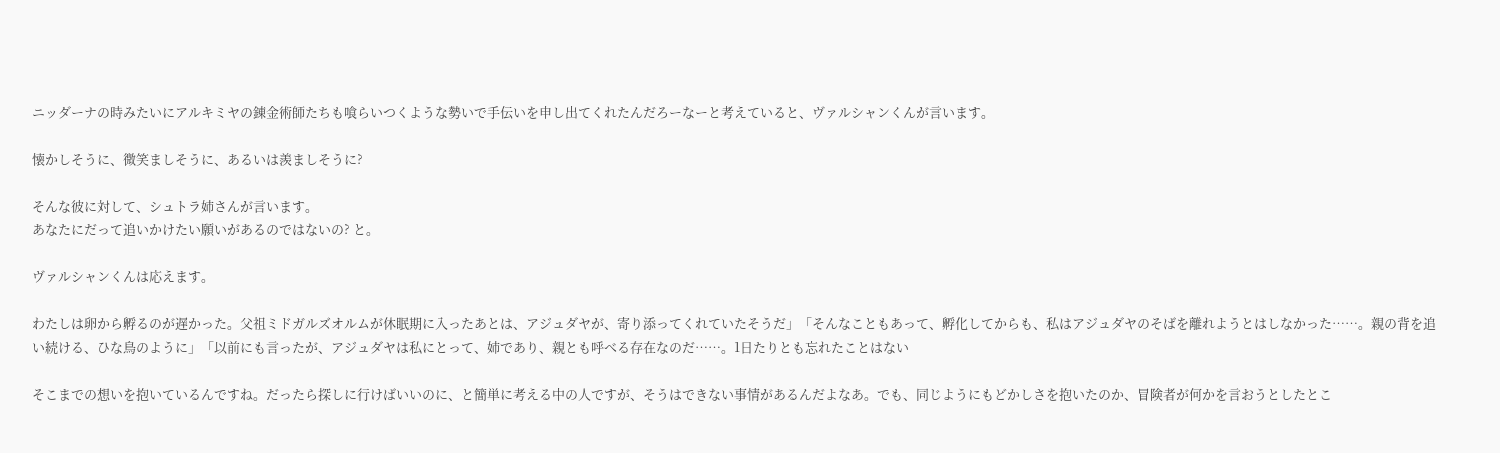ニッダーナの時みたいにアルキミヤの錬金術師たちも喰らいつくような勢いで手伝いを申し出てくれたんだろーなーと考えていると、ヴァルシャンくんが言います。

懐かしそうに、微笑ましそうに、あるいは羨ましそうに?

そんな彼に対して、シュトラ姉さんが言います。
あなたにだって追いかけたい願いがあるのではないの? と。

ヴァルシャンくんは応えます。

わたしは卵から孵るのが遅かった。父祖ミドガルズオルムが休眠期に入ったあとは、アジュダヤが、寄り添ってくれていたそうだ」「そんなこともあって、孵化してからも、私はアジュダヤのそばを離れようとはしなかった……。親の背を追い続ける、ひな鳥のように」「以前にも言ったが、アジュダヤは私にとって、姉であり、親とも呼べる存在なのだ……。1日たりとも忘れたことはない

そこまでの想いを抱いているんですね。だったら探しに行けばいいのに、と簡単に考える中の人ですが、そうはできない事情があるんだよなあ。でも、同じようにもどかしさを抱いたのか、冒険者が何かを言おうとしたとこ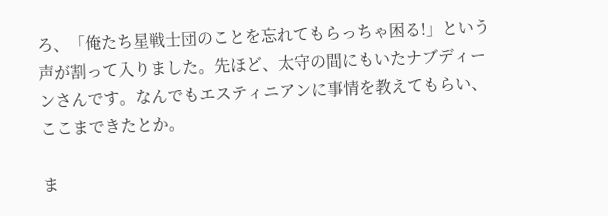ろ、「俺たち星戦士団のことを忘れてもらっちゃ困る!」という声が割って入りました。先ほど、太守の間にもいたナブディーンさんです。なんでもエスティニアンに事情を教えてもらい、ここまできたとか。

ま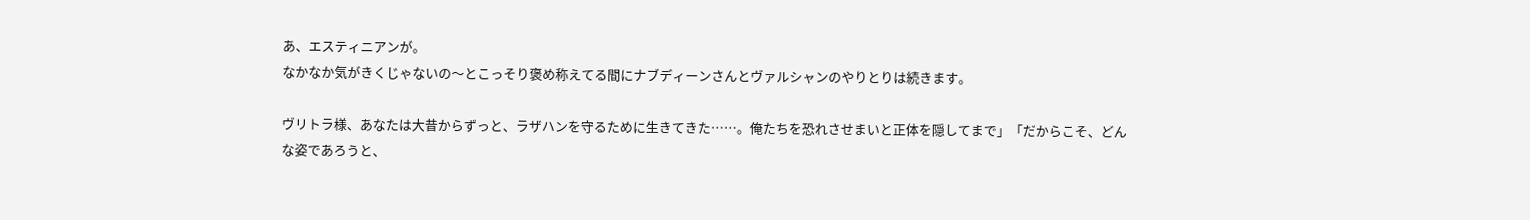あ、エスティニアンが。
なかなか気がきくじゃないの〜とこっそり褒め称えてる間にナブディーンさんとヴァルシャンのやりとりは続きます。

ヴリトラ様、あなたは大昔からずっと、ラザハンを守るために生きてきた……。俺たちを恐れさせまいと正体を隠してまで」「だからこそ、どんな姿であろうと、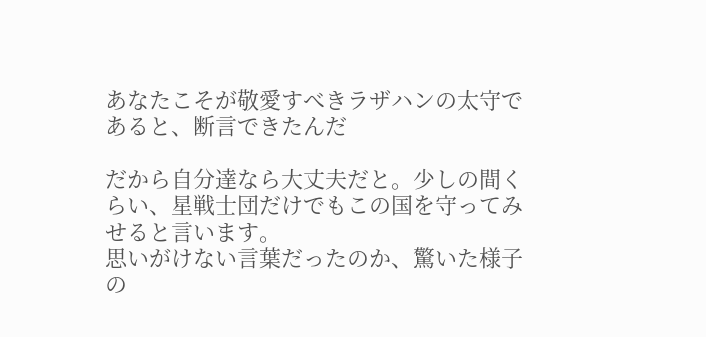あなたこそが敬愛すべきラザハンの太守であると、断言できたんだ

だから自分達なら大丈夫だと。少しの間くらい、星戦士団だけでもこの国を守ってみせると言います。
思いがけない言葉だったのか、驚いた様子の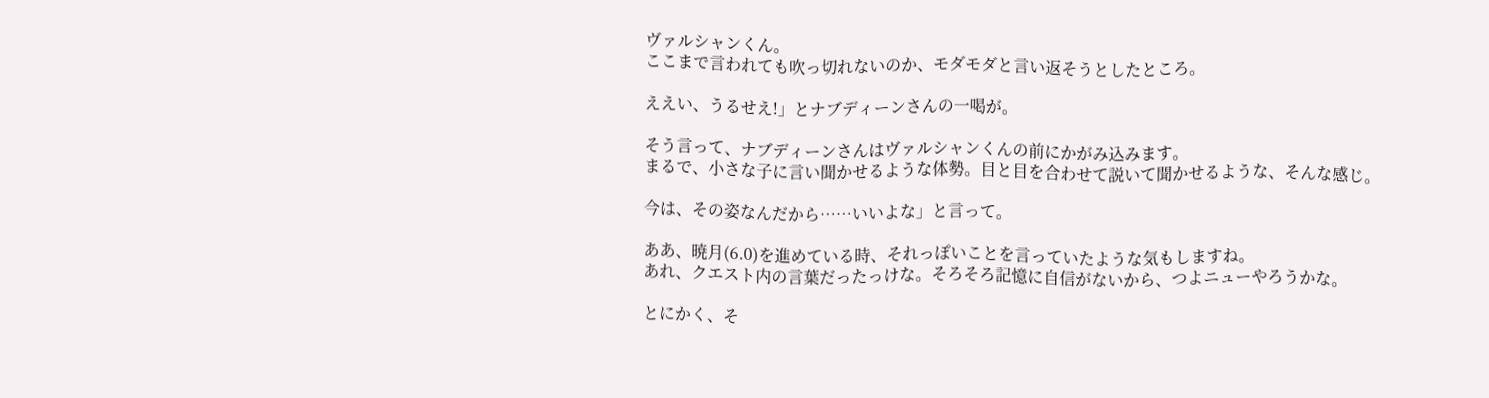ヴァルシャンくん。
ここまで言われても吹っ切れないのか、モダモダと言い返そうとしたところ。

ええい、うるせえ!」とナブディーンさんの一喝が。

そう言って、ナブディーンさんはヴァルシャンくんの前にかがみ込みます。
まるで、小さな子に言い聞かせるような体勢。目と目を合わせて説いて聞かせるような、そんな感じ。

今は、その姿なんだから……いいよな」と言って。

ああ、暁月(6.0)を進めている時、それっぽいことを言っていたような気もしますね。
あれ、クエスト内の言葉だったっけな。そろそろ記憶に自信がないから、つよニューやろうかな。

とにかく、そ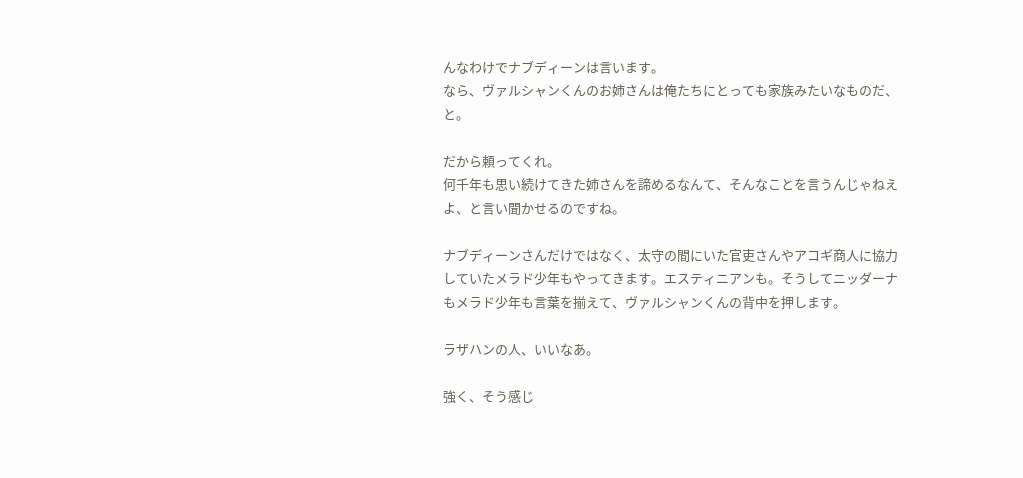んなわけでナブディーンは言います。
なら、ヴァルシャンくんのお姉さんは俺たちにとっても家族みたいなものだ、と。

だから頼ってくれ。
何千年も思い続けてきた姉さんを諦めるなんて、そんなことを言うんじゃねえよ、と言い聞かせるのですね。

ナブディーンさんだけではなく、太守の間にいた官吏さんやアコギ商人に協力していたメラド少年もやってきます。エスティニアンも。そうしてニッダーナもメラド少年も言葉を揃えて、ヴァルシャンくんの背中を押します。

ラザハンの人、いいなあ。

強く、そう感じ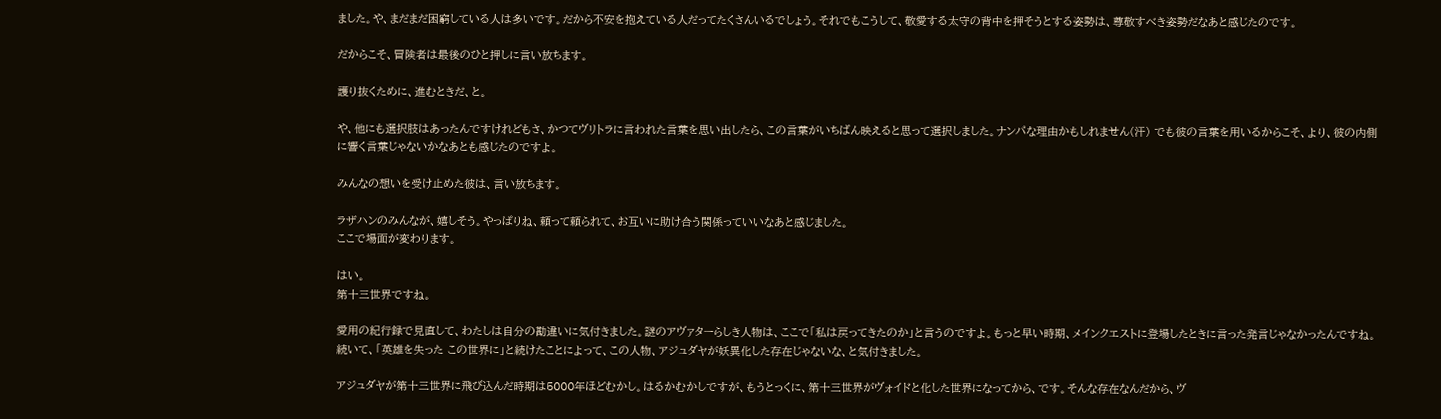ました。や、まだまだ困窮している人は多いです。だから不安を抱えている人だってたくさんいるでしょう。それでもこうして、敬愛する太守の背中を押そうとする姿勢は、尊敬すべき姿勢だなあと感じたのです。

だからこそ、冒険者は最後のひと押しに言い放ちます。

護り抜くために、進むときだ、と。

や、他にも選択肢はあったんですけれどもさ、かつてヴリトラに言われた言葉を思い出したら、この言葉がいちばん映えると思って選択しました。ナンパな理由かもしれません(汗) でも彼の言葉を用いるからこそ、より、彼の内側に響く言葉じゃないかなあとも感じたのですよ。

みんなの想いを受け止めた彼は、言い放ちます。

ラザハンのみんなが、嬉しそう。やっぱりね、頼って頼られて、お互いに助け合う関係っていいなあと感じました。
ここで場面が変わります。

はい。
第十三世界ですね。

愛用の紀行録で見直して、わたしは自分の勘違いに気付きました。謎のアヴァターらしき人物は、ここで「私は戻ってきたのか」と言うのですよ。もっと早い時期、メインクエストに登場したときに言った発言じゃなかったんですね。続いて、「英雄を失った この世界に」と続けたことによって、この人物、アジュダヤが妖異化した存在じゃないな、と気付きました。

アジュダヤが第十三世界に飛び込んだ時期は5000年ほどむかし。はるかむかしですが、もうとっくに、第十三世界がヴォイドと化した世界になってから、です。そんな存在なんだから、ヴ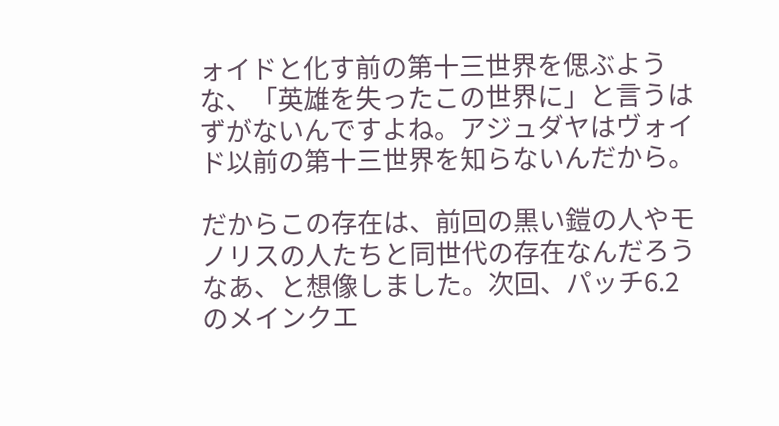ォイドと化す前の第十三世界を偲ぶような、「英雄を失ったこの世界に」と言うはずがないんですよね。アジュダヤはヴォイド以前の第十三世界を知らないんだから。

だからこの存在は、前回の黒い鎧の人やモノリスの人たちと同世代の存在なんだろうなあ、と想像しました。次回、パッチ6.2のメインクエ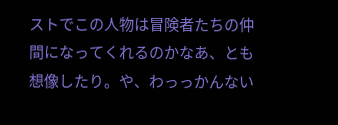ストでこの人物は冒険者たちの仲間になってくれるのかなあ、とも想像したり。や、わっっかんない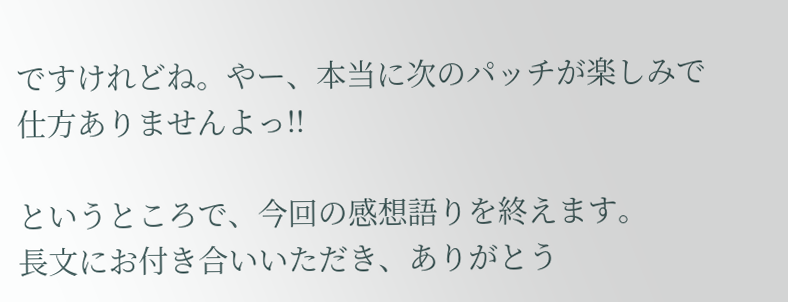ですけれどね。やー、本当に次のパッチが楽しみで仕方ありませんよっ!!

というところで、今回の感想語りを終えます。
長文にお付き合いいただき、ありがとう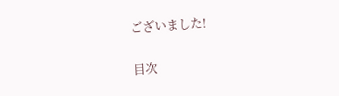ございました!

目次